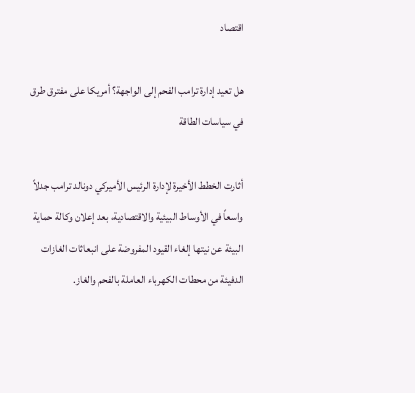اقتصاد

هل تعيد إدارة ترامب الفحم إلى الواجهة؟ أمريكا على مفترق طرق في سياسات الطاقة

أثارت الخطط الأخيرة لإدارة الرئيس الأميركي دونالد ترامب جدلاً واسعاً في الأوساط البيئية والاقتصادية، بعد إعلان وكالة حماية البيئة عن نيتها إلغاء القيود المفروضة على انبعاثات الغازات الدفيئة من محطات الكهرباء العاملة بالفحم والغاز.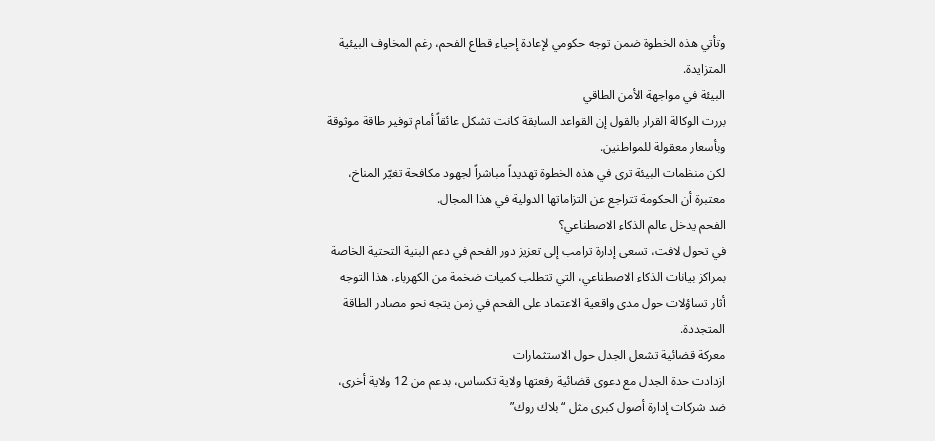وتأتي هذه الخطوة ضمن توجه حكومي لإعادة إحياء قطاع الفحم، رغم المخاوف البيئية المتزايدة.
البيئة في مواجهة الأمن الطاقي
بررت الوكالة القرار بالقول إن القواعد السابقة كانت تشكل عائقاً أمام توفير طاقة موثوقة وبأسعار معقولة للمواطنين.
لكن منظمات البيئة ترى في هذه الخطوة تهديداً مباشراً لجهود مكافحة تغيّر المناخ، معتبرة أن الحكومة تتراجع عن التزاماتها الدولية في هذا المجال.
الفحم يدخل عالم الذكاء الاصطناعي؟
في تحول لافت، تسعى إدارة ترامب إلى تعزيز دور الفحم في دعم البنية التحتية الخاصة بمراكز بيانات الذكاء الاصطناعي، التي تتطلب كميات ضخمة من الكهرباء. هذا التوجه أثار تساؤلات حول مدى واقعية الاعتماد على الفحم في زمن يتجه نحو مصادر الطاقة المتجددة.
معركة قضائية تشعل الجدل حول الاستثمارات
ازدادت حدة الجدل مع دعوى قضائية رفعتها ولاية تكساس، بدعم من 12 ولاية أخرى، ضد شركات إدارة أصول كبرى مثل “بلاك روك”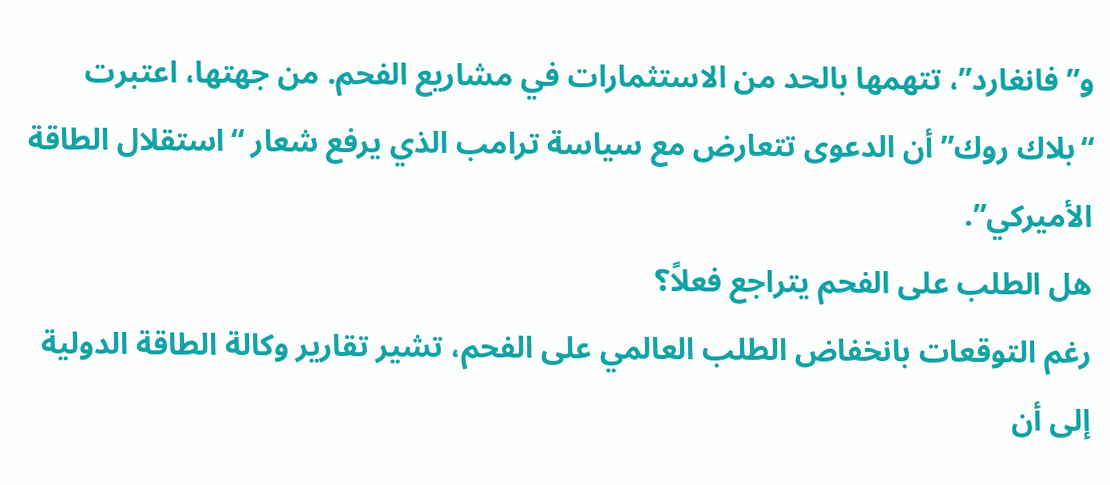و”فانغارد”، تتهمها بالحد من الاستثمارات في مشاريع الفحم. من جهتها، اعتبرت “بلاك روك” أن الدعوى تتعارض مع سياسة ترامب الذي يرفع شعار “استقلال الطاقة الأميركي”.
هل الطلب على الفحم يتراجع فعلاً؟
رغم التوقعات بانخفاض الطلب العالمي على الفحم، تشير تقارير وكالة الطاقة الدولية إلى أن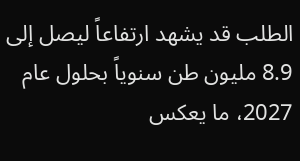الطلب قد يشهد ارتفاعاً ليصل إلى 8.9 مليون طن سنوياً بحلول عام 2027، ما يعكس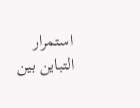استمرار التباين بين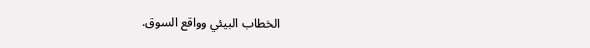الخطاب البيئي وواقع السوق.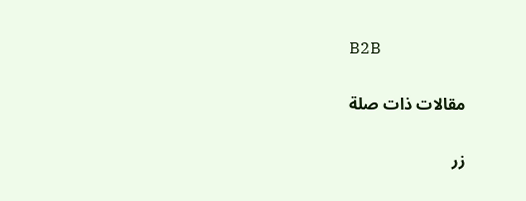B2B

مقالات ذات صلة

زر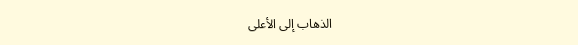الذهاب إلى الأعلى